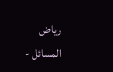رياض المسائل -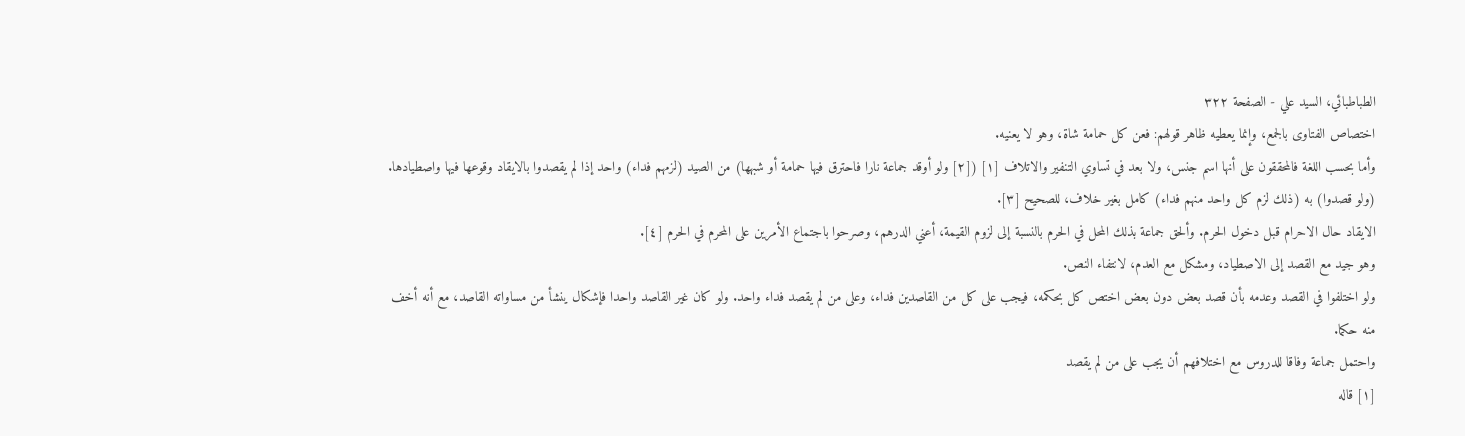الطباطبائي، السيد علي - الصفحة ٣٢٢
اختصاص الفتاوى بالجمع، وإنما يعطيه ظاهر قولهم: فعن كل حمامة شاة، وهو لا يعنيه.
وأما بحسب اللغة فالمحققون على أنها اسم جنس، ولا بعد في تساوي التنفير والاتلاف [١] ([٢] ولو أوقد جماعة نارا فاحترق فيها حمامة أو شبهها) من الصيد (لزمهم فداء) واحد إذا لم يقصدوا بالايقاد وقوعها فيها واصطيادها.
(ولو قصدوا) به (ذلك لزم كل واحد منهم فداء) كامل بغير خلاف، للصحيح [٣].
الايقاد حال الاحرام قبل دخول الحرم. وألحق جماعة بذلك المحل في الحرم بالنسبة إلى لزوم القيمة، أعني الدرهم، وصرحوا باجتماع الأمرين على المحرم في الحرم [٤].
وهو جيد مع القصد إلى الاصطياد، ومشكل مع العدم، لانتفاء النص.
ولو اختلفوا في القصد وعدمه بأن قصد بعض دون بعض اختص كل بحكمه، فيجب على كل من القاصدين فداء، وعلى من لم يقصد فداء واحد. ولو كان غير القاصد واحدا فإشكال ينشأ من مساواته القاصد، مع أنه أخف منه حكما.
واحتمل جماعة وفاقا للدروس مع اختلافهم أن يجب على من لم يقصد
[١] قاله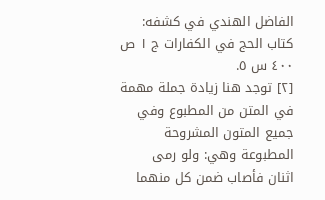الفاضل الهندي في كشفه: كتاب الحج في الكفارات ج ١ ص ٤٠٠ س ٥.
[٢] توجد هنا زيادة جملة مهمة في المتن من المطبوع وفي جميع المتون المشروحة المطبوعة وهي: ولو رمى
اثنان فأصاب ضمن كل منهما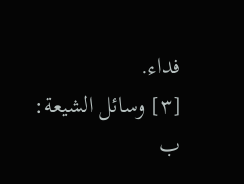فداء.
[٣] وسائل الشيعة: ب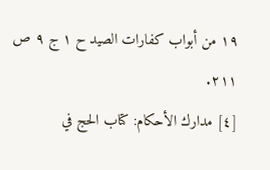١٩ من أبواب كفارات الصيد ح ١ ج ٩ ص ٢١١.
[٤] مدارك الأحكام: كتاب الحج في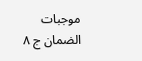موجبات الضمان ج ٨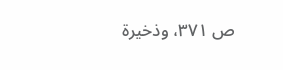ص ٣٧١، وذخيرة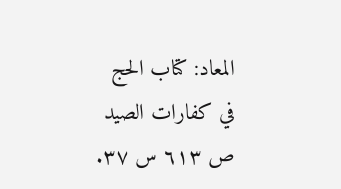المعاد: كتاب الحج
في كفارات الصيد ص ٦١٣ س ٣٧.